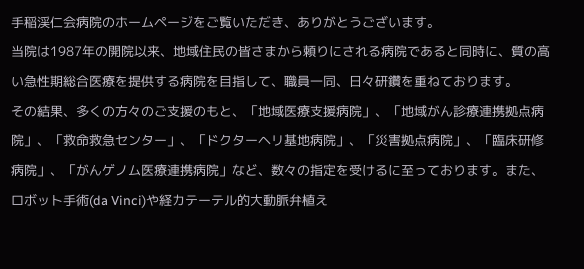手稲渓仁会病院のホームページをご覧いただき、ありがとうございます。
当院は1987年の開院以来、地域住民の皆さまから頼りにされる病院であると同時に、質の高い急性期総合医療を提供する病院を目指して、職員一同、日々研鑽を重ねております。
その結果、多くの方々のご支援のもと、「地域医療支援病院」、「地域がん診療連携拠点病院」、「救命救急センター」、「ドクターヘリ基地病院」、「災害拠点病院」、「臨床研修病院」、「がんゲノム医療連携病院」など、数々の指定を受けるに至っております。また、ロボット手術(da Vinci)や経カテーテル的大動脈弁植え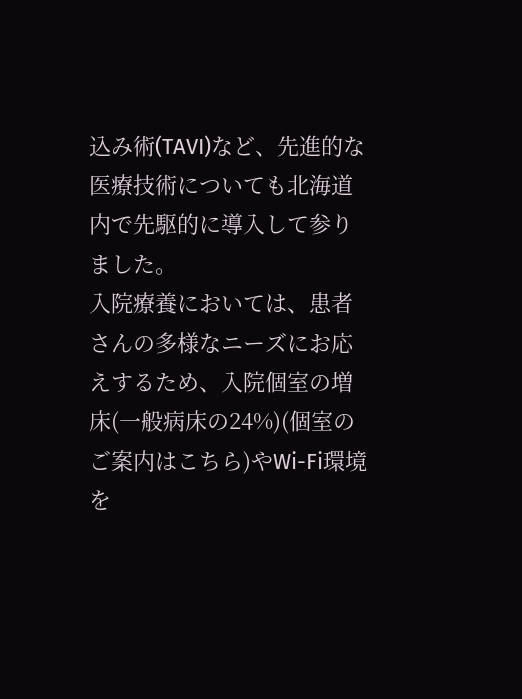込み術(TAVI)など、先進的な医療技術についても北海道内で先駆的に導入して参りました。
入院療養においては、患者さんの多様なニーズにお応えするため、入院個室の増床(一般病床の24%)(個室のご案内はこちら)やWi-Fi環境を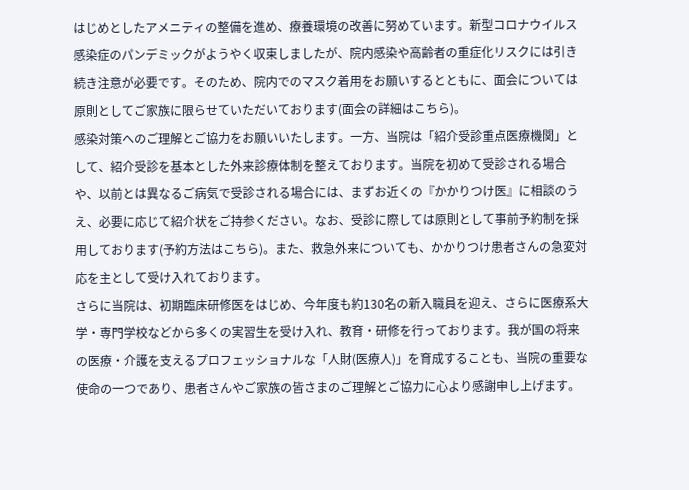はじめとしたアメニティの整備を進め、療養環境の改善に努めています。新型コロナウイルス感染症のパンデミックがようやく収束しましたが、院内感染や高齢者の重症化リスクには引き続き注意が必要です。そのため、院内でのマスク着用をお願いするとともに、面会については原則としてご家族に限らせていただいております(面会の詳細はこちら)。
感染対策へのご理解とご協力をお願いいたします。一方、当院は「紹介受診重点医療機関」として、紹介受診を基本とした外来診療体制を整えております。当院を初めて受診される場合や、以前とは異なるご病気で受診される場合には、まずお近くの『かかりつけ医』に相談のうえ、必要に応じて紹介状をご持参ください。なお、受診に際しては原則として事前予約制を採用しております(予約方法はこちら)。また、救急外来についても、かかりつけ患者さんの急変対応を主として受け入れております。
さらに当院は、初期臨床研修医をはじめ、今年度も約130名の新入職員を迎え、さらに医療系大学・専門学校などから多くの実習生を受け入れ、教育・研修を行っております。我が国の将来の医療・介護を支えるプロフェッショナルな「人財(医療人)」を育成することも、当院の重要な使命の一つであり、患者さんやご家族の皆さまのご理解とご協力に心より感謝申し上げます。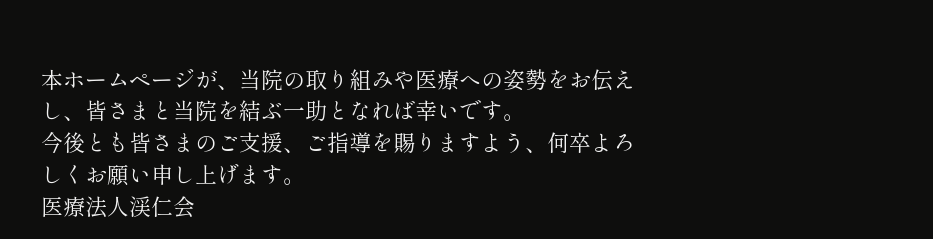本ホームページが、当院の取り組みや医療への姿勢をお伝えし、皆さまと当院を結ぶ一助となれば幸いです。
今後とも皆さまのご支援、ご指導を賜りますよう、何卒よろしくお願い申し上げます。
医療法人渓仁会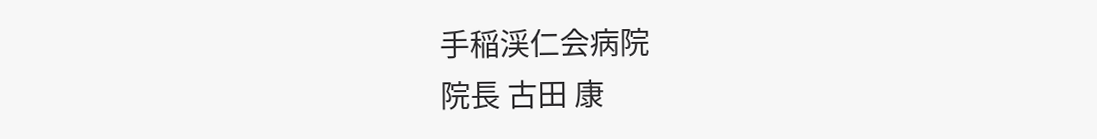手稲渓仁会病院
院長 古田 康